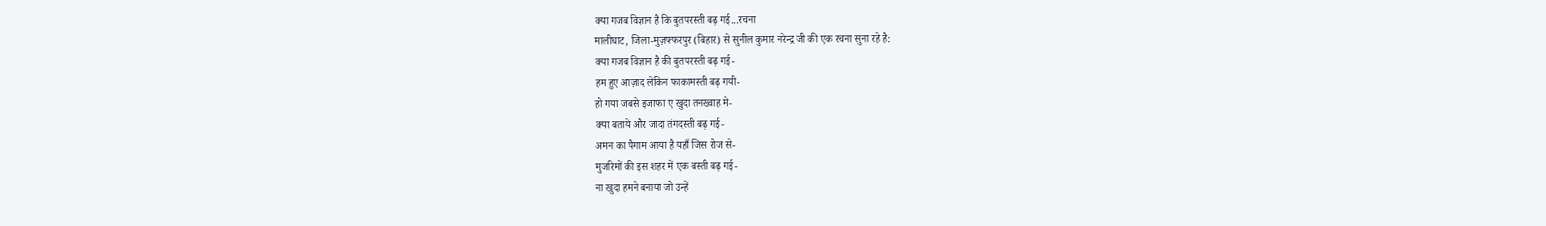क्या गजब विज्ञान है कि बुतपरस्ती बढ़ गई...रचना
मालीघाट, जिला-मुज़फ्फरपुर (बिहार) से सुनील कुमार नरेन्द्र जी की एक रचना सुना रहे है:
क्या गजब विज्ञान है की बुतपरस्ती बढ़ गई-
हम हुए आज़ाद लेकिन फाकामस्ती बढ़ गयी-
हो गया जबसे इजाफा ए खुदा तनख्वाह मे-
क्या बताये और जादा तंगदस्ती बढ़ गई-
अमन का पैगाम आया है यहाँ जिस रोज से-
मुजरिमों की इस शहर में एक बस्ती बढ़ गई-
ना खुदा हमने बनाया जो उन्हें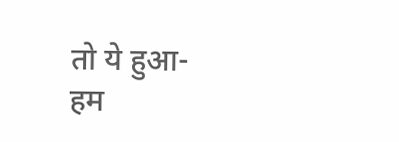तो ये हुआ-
हम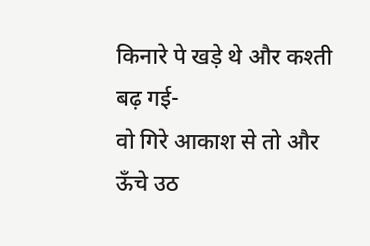किनारे पे खड़े थे और कश्ती बढ़ गई-
वो गिरे आकाश से तो और ऊँचे उठ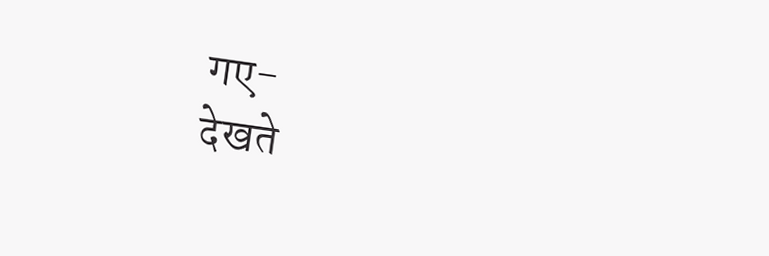गए-
देखते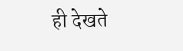ही देखते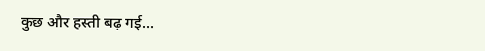कुछ और हस्ती बढ़ गई...